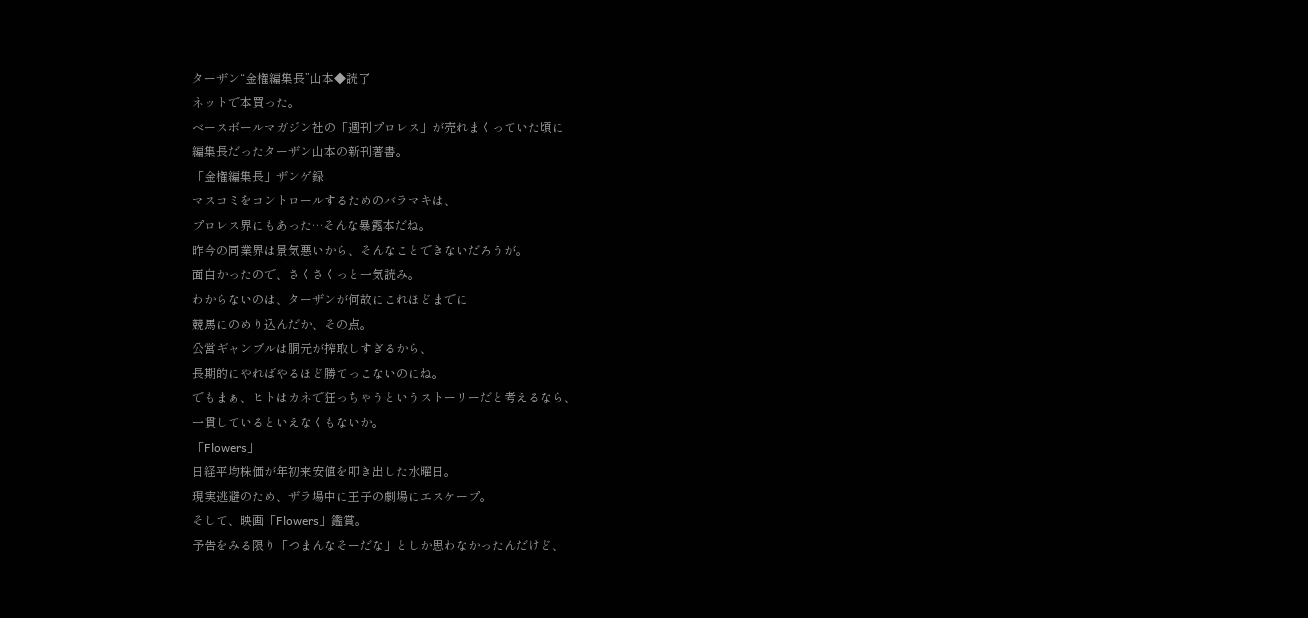ターザン“金権編集長”山本◆読了
ネットで本買った。
ベースボールマガジン社の「週刊プロレス」が売れまくっていた頃に
編集長だったターザン山本の新刊著書。
「金権編集長」ザンゲ録
マスコミをコントロールするためのバラマキは、
プロレス界にもあった…そんな暴露本だね。
昨今の同業界は景気悪いから、そんなことできないだろうが。
面白かったので、さくさくっと一気読み。
わからないのは、ターザンが何故にこれほどまでに
競馬にのめり込んだか、その点。
公営ギャンブルは胴元が搾取しすぎるから、
長期的にやればやるほど勝てっこないのにね。
でもまぁ、ヒトはカネで狂っちゃうというストーリーだと考えるなら、
一貫しているといえなくもないか。
「Flowers」
日経平均株価が年初来安値を叩き出した水曜日。
現実逃避のため、ザラ場中に王子の劇場にエスケープ。
そして、映画「Flowers」鑑賞。
予告をみる限り「つまんなそーだな」としか思わなかったんだけど、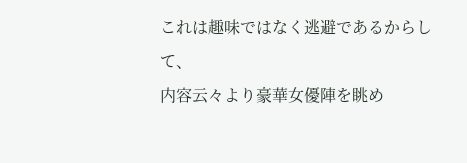これは趣味ではなく逃避であるからして、
内容云々より豪華女優陣を眺め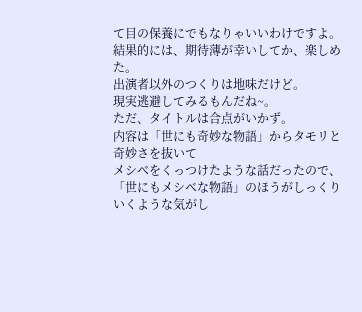て目の保養にでもなりゃいいわけですよ。
結果的には、期待薄が幸いしてか、楽しめた。
出演者以外のつくりは地味だけど。
現実逃避してみるもんだね~。
ただ、タイトルは合点がいかず。
内容は「世にも奇妙な物語」からタモリと奇妙さを抜いて
メシベをくっつけたような話だったので、
「世にもメシベな物語」のほうがしっくりいくような気がし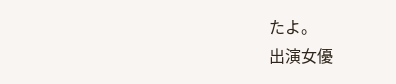たよ。
出演女優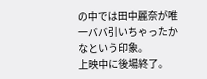の中では田中麗奈が唯一ババ引いちゃったかなという印象。
上映中に後場終了。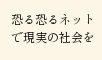恐る恐るネットで現実の社会を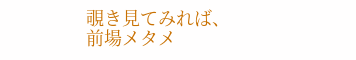覗き見てみれば、
前場メタメ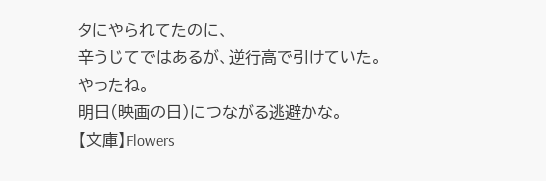タにやられてたのに、
辛うじてではあるが、逆行高で引けていた。
やったね。
明日(映画の日)につながる逃避かな。
【文庫】Flowers